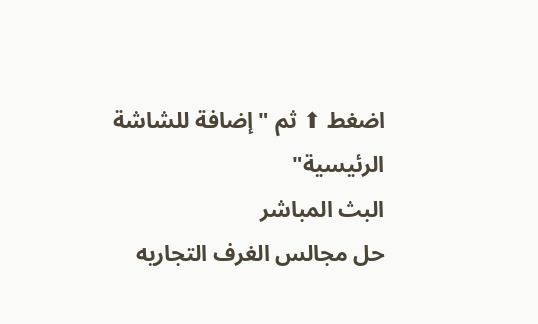اضغط ⬆ ثم "إضافة للشاشة الرئيسية"
البث المباشر
حل مجالس الغرف التجاريه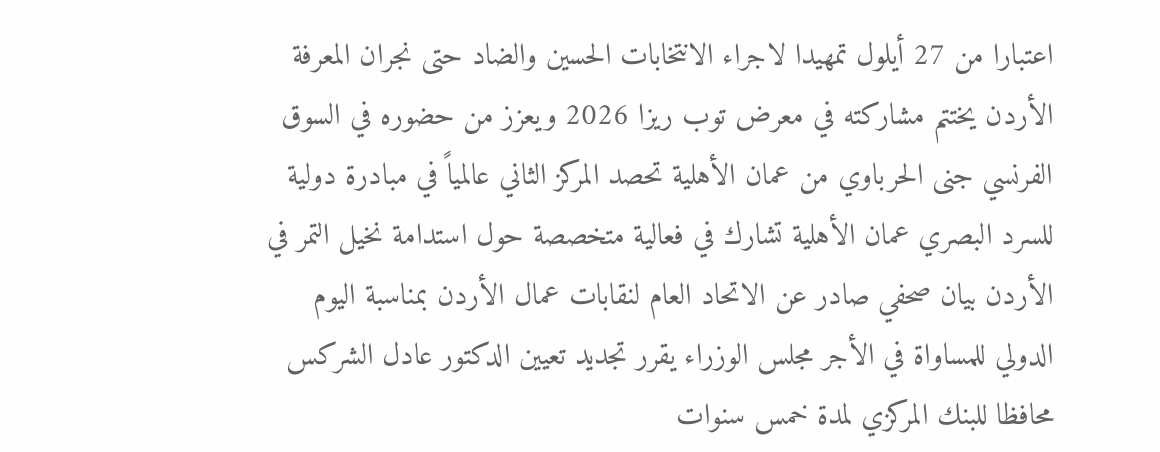اعتبارا من 27 أيلول تمهيدا لاجراء الانتخابات الحسين والضاد حتى نجران المعرفة الأردن يختتم مشاركته في معرض توب ريزا 2026 ويعزز من حضوره في السوق الفرنسي جنى الحرباوي من عمان الأهلية تحصد المركز الثاني عالمياً في مبادرة دولية للسرد البصري عمان الأهلية تشارك في فعالية متخصصة حول استدامة نخيل التمر في الأردن بيان صحفي صادر عن الاتحاد العام لنقابات عمال الأردن بمناسبة اليوم الدولي للمساواة في الأجر مجلس الوزراء يقرر تجديد تعيين الدكتور عادل الشركس محافظا للبنك المركزي لمدة خمس سنوات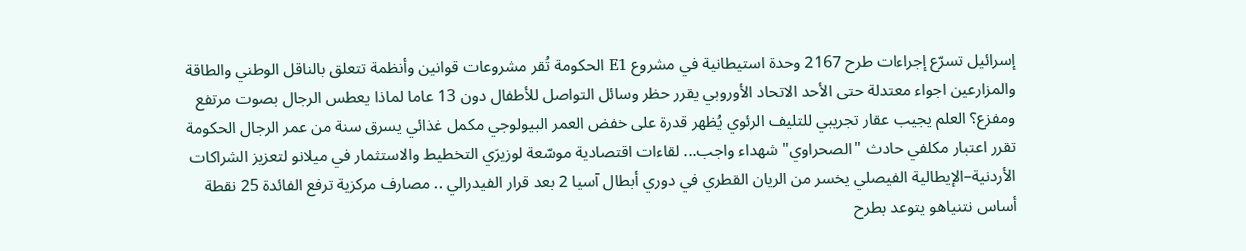إسرائيل تسرّع إجراءات طرح 2167 وحدة استيطانية في مشروع E1 الحكومة تُقر مشروعات قوانين وأنظمة تتعلق بالناقل الوطني والطاقة والمزارعين اجواء معتدلة حتى الأحد الاتحاد الأوروبي يقرر حظر وسائل التواصل للأطفال دون 13 عاما لماذا يعطس الرجال بصوت مرتفع ومفزع؟ العلم يجيب عقار تجريبي للتليف الرئوي يُظهر قدرة على خفض العمر البيولوجي مكمل غذائي يسرق سنة من عمر الرجال الحكومة تقرر اعتبار مكلفي حادث "الصحراوي" شهداء واجب... لقاءات اقتصادية موسّعة لوزيرَي التخطيط والاستثمار في ميلانو لتعزيز الشراكات الأردنية–الإيطالية الفيصلي يخسر من الريان القطري في دوري أبطال آسيا 2 بعد قرار الفيدرالي .. مصارف مركزية ترفع الفائدة 25 نقطة أساس نتنياهو يتوعد بطرح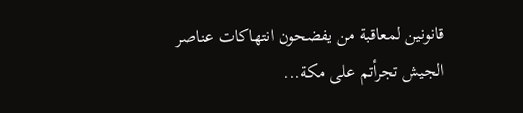قانونين لمعاقبة من يفضحون انتهاكات عناصر الجيش تجرأتم على مكة...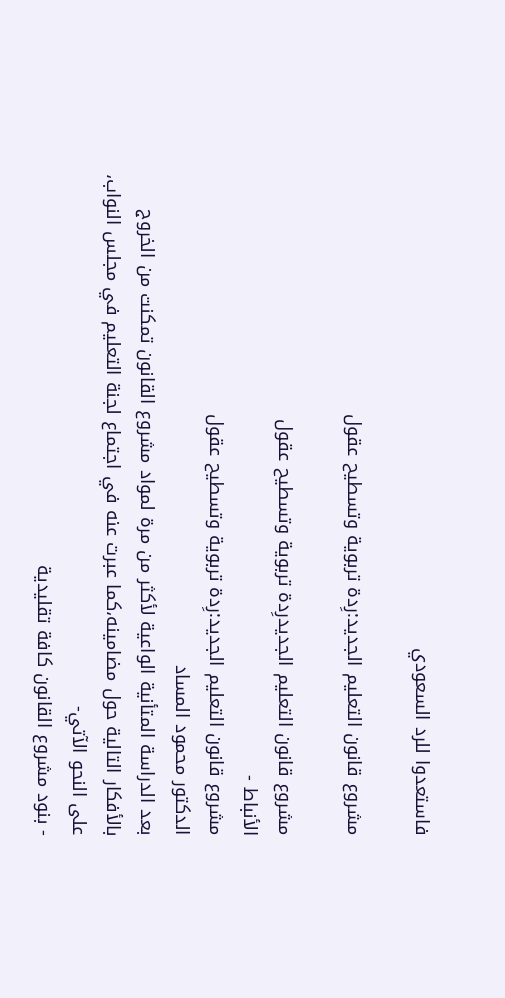فاستعدوا للرد السعودي

مشروع قانون التعليم الجديد:رِدة تربوية وتسطيح عقول

مشروع قانون التعليم الجديدرِدة تربوية وتسطيح عقول
الأنباط -
مشروع قانون التعليم الجديد:رِدة تربوية وتسطيح عقول
الدكتور محمود المساد
بعد الدراسة المتأنية الواعية لأكثر من مرة لمواد مشروع القانون تمكنت من الخروج بالأفكار التالية حول مضامينه،كما عبرت عنه في اجتماع لجنة التعليم في مجلس النواب، على النحو الآتي-
- بنود مشروع القانون كافة تقليدية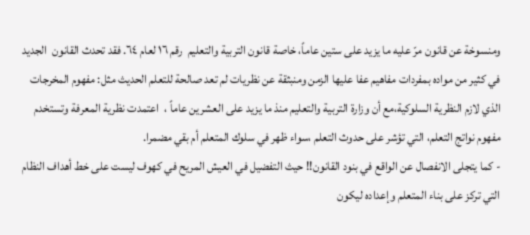ومنسوخة عن قانون مرّ عليه ما يزيد على ستين عاماً، خاصة قانون التربية والتعليم  رقم ١٦ لعام ٦٤. فقد تحدث القانون  الجديد في كثير من مواده بمفردات مفاهيم عفا عليها الزمن ومنبثقة عن نظريات لم تعد صالحة للتعلم الحديث مثل: مفهوم المخرجات الذي لازم النظرية السلوكية،مع أن وزارة التربية والتعليم منذ ما يزيد على العشرين عاماً ،  اعتمدت نظرية المعرفة وتستخدم مفهوم نواتج التعلم، التي تؤشر على حدوث التعلم ،سواء ظهر في سلوك المتعلم أم بقي مضمرا.
- كما يتجلى الانفصال عن الواقع في بنود القانون!! حيث التفضيل في العيش المريح في كهوف ليست على خط أهداف النظام التي تركز على بناء المتعلم وإعداده ليكون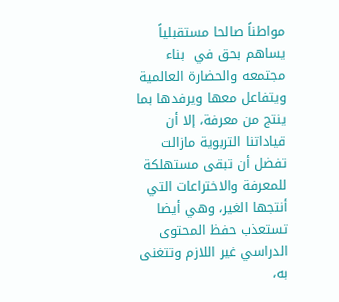مواطناً صالحا مستقبلياً يساهم بحق في  بناء مجتمعه والحضارة العالمية ويتفاعل معها ويرفدها بما ينتج من معرفة، إلا أن قياداتنا التربوية مازالت تفضل أن تبقى مستهلكة للمعرفة والاختراعات التي أنتجها الغير، وهي أيضا تستعذب حفظ المحتوى الدراسي غير اللازم وتتغنى به،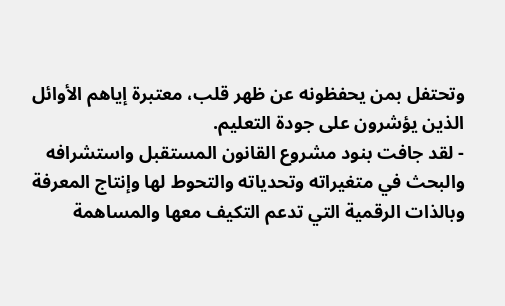وتحتفل بمن يحفظونه عن ظهر قلب، معتبرة إياهم الأوائل الذين يؤشرون على جودة التعليم.
- لقد جافت بنود مشروع القانون المستقبل واستشرافه والبحث في متغيراته وتحدياته والتحوط لها وإنتاج المعرفة وبالذات الرقمية التي تدعم التكيف معها والمساهمة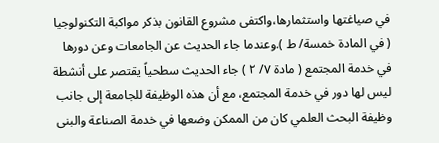في صياغتها واستثمارها،واكتفى مشروع القانون بذكر مواكبة التكنولوجيا ( في المادة خمسة/ ط ).وعندما جاء الحديث عن الجامعات وعن دورها في خدمة المجتمع ( مادة ٧/ ٢ ) جاء الحديث سطحياً يقتصر على أنشطة ليس لها دور في خدمة المجتمع، مع أن هذه الوظيفة للجامعة إلى جانب وظيفة البحث العلمي كان من الممكن وضعها في خدمة الصناعة والبنى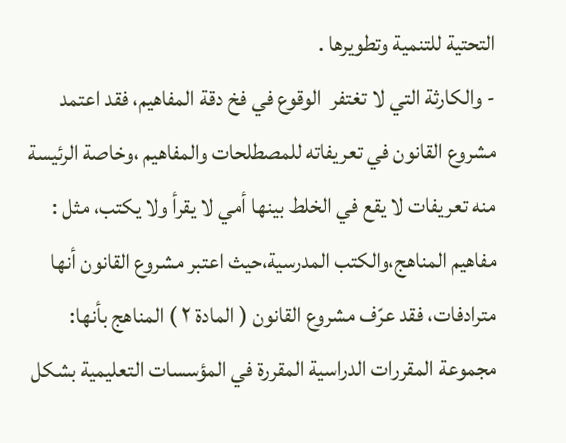التحتية للتنمية وتطويرها .
- والكارثة التي لا تغتفر  الوقوع في فخ دقة المفاهيم، فقد اعتمد مشروع القانون في تعريفاته للمصطلحات والمفاهيم ،وخاصة الرئيسة منه تعريفات لا يقع في الخلط بينها أمي لا يقرأ ولا يكتب، مثل : مفاهيم المناهج،والكتب المدرسية،حيث اعتبر مشروع القانون أنها مترادفات، فقد عرّف مشروع القانون ( المادة ٢ ) المناهج بأنها: مجموعة المقررات الدراسية المقررة في المؤسسات التعليمية بشكل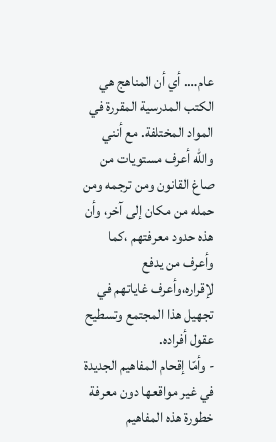عام…. أي أن المناهج هي الكتب المدرسية المقررة في المواد المختلفة. مع أنني والله أعرف مستويات من صاغ القانون ومن ترجمه ومن حمله من مكان إلى آخر، وأن هذه حدود معرفتهم ،كما وأعرف من يدفع لإقراره،وأعرف غاياتهم في تجهيل هذا المجتمع وتسطيح عقول أفراده.
- وأمّا إقحام المفاهيم الجديدة في غير مواقعها دون معرفة خطورة هذه المفاهيم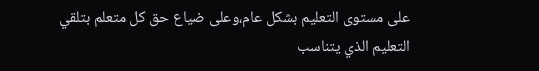على مستوى التعليم بشكل عام،وعلى ضياع حق كل متعلم بتلقي التعليم الذي يتناسب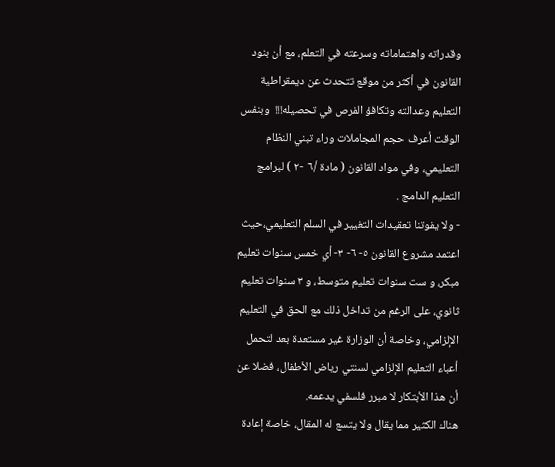وقدراته واهتماماته وسرعته في التعلم، مع أن بنود القانون في أكثر من موقع تتحدث عن ديمقراطية التعليم وعدالته وتكافؤ الفرص في تحصيله!!!  وبنفس الوقت أعرف حجم المجاملات وراء تبني النظام التعليمي، وفي مواد القانون ( مادة /٦ -٢ ) لبرامج التعليم الدامج .
- ولا يفوتنا تعقيدات التغيير في السلم التعليمي،حيث اعتمد مشروع القانون ٥- ٦- ٣- أي خمس سنوات تعليم مبكر، و ست سنوات تعليم متوسط، و ٣ سنوات تعليم ثانوي، على الرغم من تداخل ذلك مع الحق في التعليم الإلزامي، وخاصة أن الوزارة غير مستعدة بعد لتحمل أعباء التعليم الإلزامي لسنتي رياض الأطفال، فضلا عن أن هذا الأبتكار لا مبرر فلسفي يدعمه.
هناك الكثير مما يقال ولا يتسع له المقال، خاصة إعادة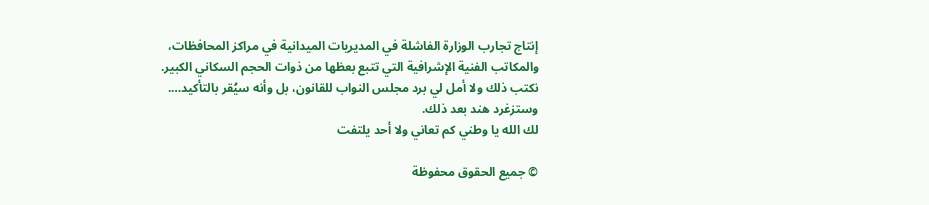إنتاج تجارب الوزارة الفاشلة في المديريات الميدانية في مراكز المحافظات، والمكاتب الفنية الإشرافية التي تتبع بعظها من ذوات الحجم السكاني الكبير.
نكتب ذلك ولا أمل لي برد مجلس النواب للقانون، بل وأنه سيُقر بالتأكيد…. وستزغرد هند بعد ذلك.
لك الله يا وطني كم تعاني ولا أحد يلتفت

© جميع الحقوق محفوظة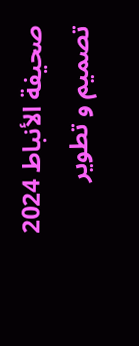صحيفة الأنباط 2024
تصميم و تطوير